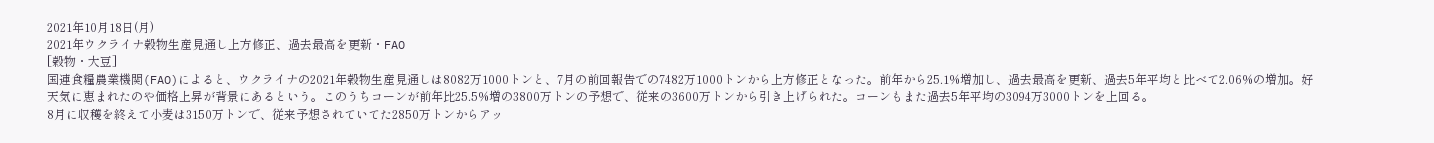2021年10月18日(月)
2021年ウクライナ穀物生産見通し上方修正、過去最高を更新・FAO
[穀物・大豆]
国連食糧農業機関(FAO)によると、ウクライナの2021年穀物生産見通しは8082万1000トンと、7月の前回報告での7482万1000トンから上方修正となった。前年から25.1%増加し、過去最高を更新、過去5年平均と比べて2.06%の増加。好天気に恵まれたのや価格上昇が背景にあるという。このうちコーンが前年比25.5%増の3800万トンの予想で、従来の3600万トンから引き上げられた。コーンもまた過去5年平均の3094万3000トンを上回る。
8月に収穫を終えて小麦は3150万トンで、従来予想されていてた2850万トンからアッ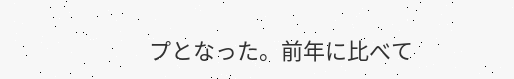プとなった。前年に比べて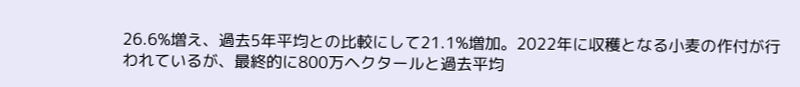26.6%増え、過去5年平均との比較にして21.1%増加。2022年に収穫となる小麦の作付が行われているが、最終的に800万ヘクタールと過去平均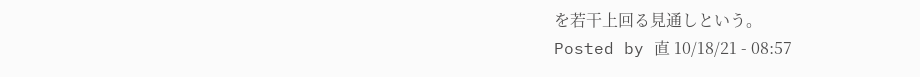を若干上回る見通しという。
Posted by 直 10/18/21 - 08:57